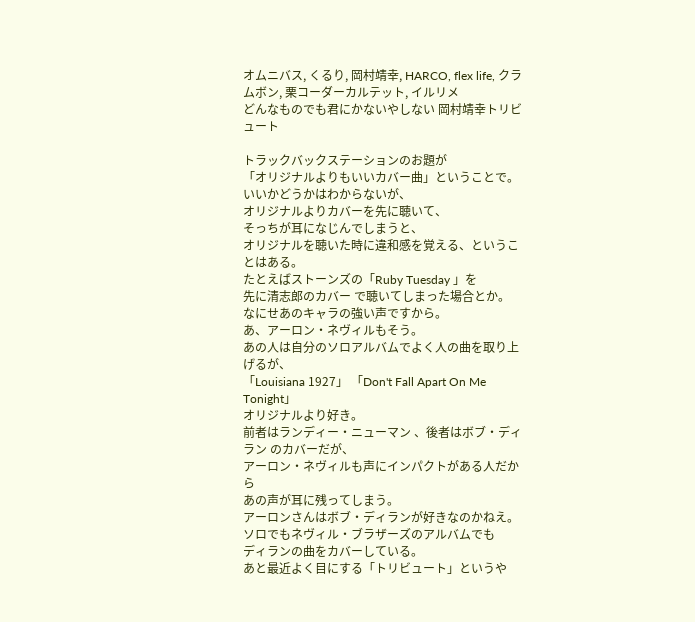オムニバス, くるり, 岡村靖幸, HARCO, flex life, クラムボン, 栗コーダーカルテット, イルリメ
どんなものでも君にかないやしない 岡村靖幸トリビュート

トラックバックステーションのお題が
「オリジナルよりもいいカバー曲」ということで。
いいかどうかはわからないが、
オリジナルよりカバーを先に聴いて、
そっちが耳になじんでしまうと、
オリジナルを聴いた時に違和感を覚える、ということはある。
たとえばストーンズの「Ruby Tuesday 」を
先に清志郎のカバー で聴いてしまった場合とか。
なにせあのキャラの強い声ですから。
あ、アーロン・ネヴィルもそう。
あの人は自分のソロアルバムでよく人の曲を取り上げるが、
「Louisiana 1927」 「Don't Fall Apart On Me Tonight」
オリジナルより好き。
前者はランディー・ニューマン 、後者はボブ・ディラン のカバーだが、
アーロン・ネヴィルも声にインパクトがある人だから
あの声が耳に残ってしまう。
アーロンさんはボブ・ディランが好きなのかねえ。
ソロでもネヴィル・ブラザーズのアルバムでも
ディランの曲をカバーしている。
あと最近よく目にする「トリビュート」というや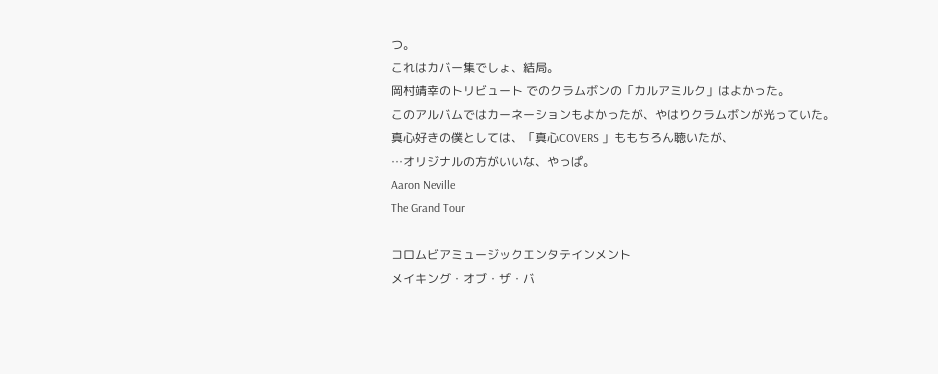つ。
これはカバー集でしょ、結局。
岡村靖幸のトリビュート でのクラムボンの「カルアミルク」はよかった。
このアルバムではカーネーションもよかったが、やはりクラムボンが光っていた。
真心好きの僕としては、「真心COVERS 」ももちろん聴いたが、
…オリジナルの方がいいな、やっぱ。
Aaron Neville
The Grand Tour

コロムビアミュージックエンタテインメント
メイキング・オブ・ザ・バ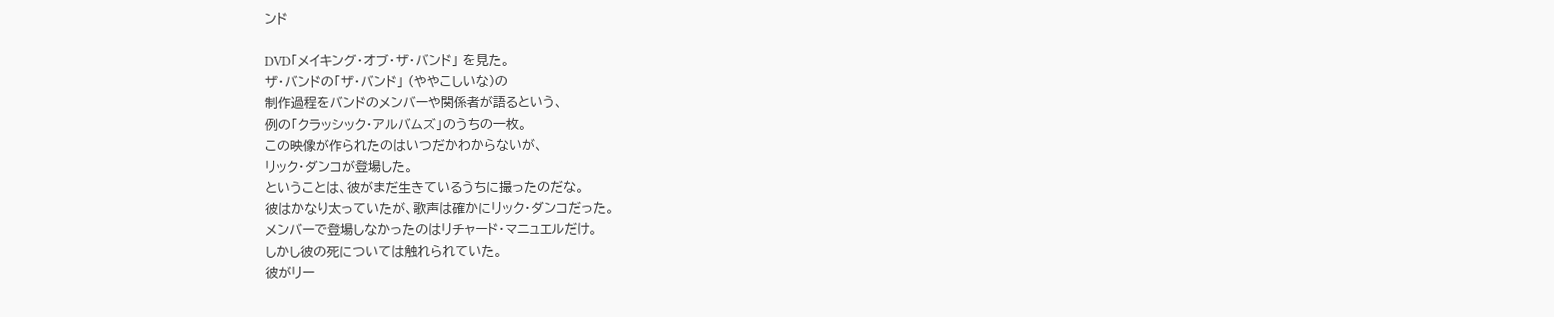ンド

DVD「メイキング・オブ・ザ・バンド」 を見た。
ザ・バンドの「ザ・バンド」 (ややこしいな)の
制作過程をバンドのメンバーや関係者が語るという、
例の「クラッシック・アルバムズ」のうちの一枚。
この映像が作られたのはいつだかわからないが、
リック・ダンコが登場した。
ということは、彼がまだ生きているうちに撮ったのだな。
彼はかなり太っていたが、歌声は確かにリック・ダンコだった。
メンバーで登場しなかったのはリチャード・マニュエルだけ。
しかし彼の死については触れられていた。
彼がリー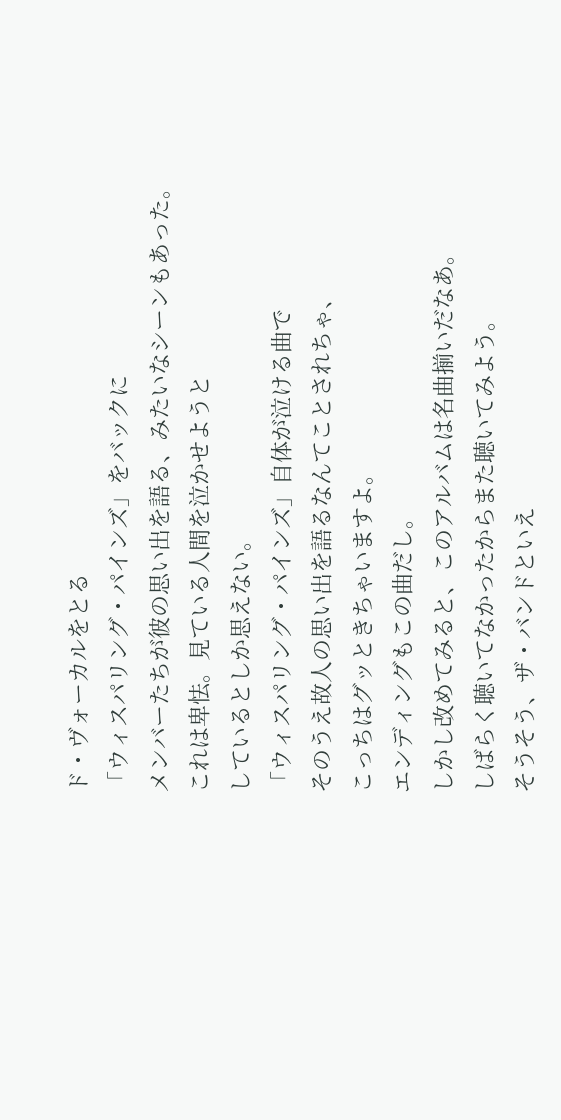ド・ヴォーカルをとる
「ウィスパリング・パインズ」をバックに
メンバーたちが彼の思い出を語る、みたいなシーンもあった。
これは卑怯。見ている人間を泣かせようと
しているとしか思えない。
「ウィスパリング・パインズ」自体が泣ける曲で
そのうえ故人の思い出を語るなんてことされちゃ、
こっちはグッときちゃいますよ。
エンディングもこの曲だし。
しかし改めてみると、このアルバムは名曲揃いだなあ。
しばらく聴いてなかったからまた聴いてみよう。
そうそう、ザ・バンドといえ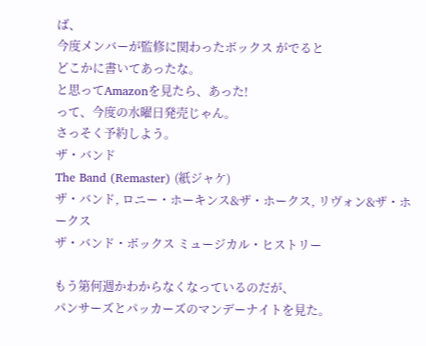ば、
今度メンバーが監修に関わったボックス がでると
どこかに書いてあったな。
と思ってAmazonを見たら、あった!
って、今度の水曜日発売じゃん。
さっそく予約しよう。
ザ・バンド
The Band (Remaster) (紙ジャケ)
ザ・バンド, ロニー・ホーキンス&ザ・ホークス, リヴォン&ザ・ホークス
ザ・バンド・ボックス ミュージカル・ヒストリー

もう第何週かわからなくなっているのだが、
パンサーズとパッカーズのマンデーナイトを見た。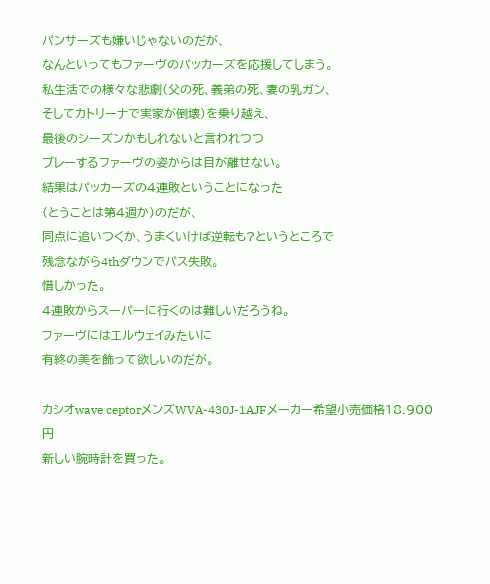パンサーズも嫌いじゃないのだが、
なんといってもファーヴのパッカーズを応援してしまう。
私生活での様々な悲劇(父の死、義弟の死、妻の乳ガン、
そしてカトリーナで実家が倒壊)を乗り越え、
最後のシーズンかもしれないと言われつつ
プレーするファーヴの姿からは目が離せない。
結果はパッカーズの4連敗ということになった
(とうことは第4週か)のだが、
同点に追いつくか、うまくいけば逆転も?というところで
残念ながら4thダウンでパス失敗。
惜しかった。
4連敗からスーパーに行くのは難しいだろうね。
ファーヴにはエルウェイみたいに
有終の美を飾って欲しいのだが。

カシオwave ceptorメンズWVA-430J-1AJFメーカー希望小売価格18.900円
新しい腕時計を買った。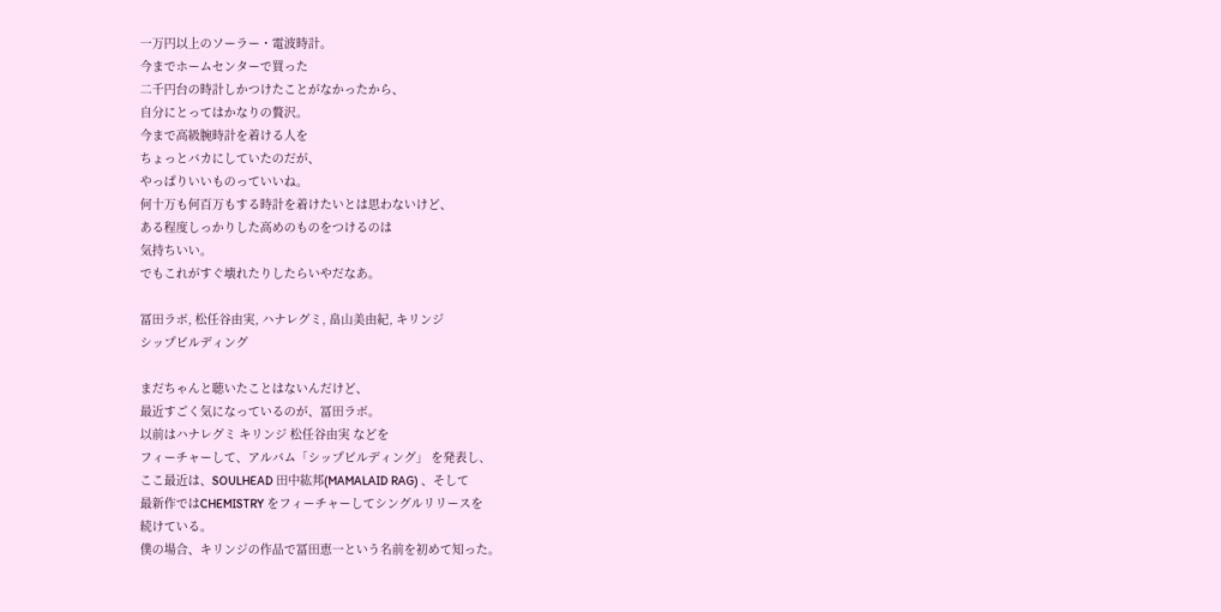一万円以上のソーラー・電波時計。
今までホームセンターで買った
二千円台の時計しかつけたことがなかったから、
自分にとってはかなりの贅沢。
今まで高級腕時計を着ける人を
ちょっとバカにしていたのだが、
やっぱりいいものっていいね。
何十万も何百万もする時計を着けたいとは思わないけど、
ある程度しっかりした高めのものをつけるのは
気持ちいい。
でもこれがすぐ壊れたりしたらいやだなあ。

冨田ラボ, 松任谷由実, ハナレグミ, 畠山美由紀, キリンジ
シップビルディング

まだちゃんと聴いたことはないんだけど、
最近すごく気になっているのが、冨田ラボ。
以前はハナレグミ キリンジ 松任谷由実 などを
フィーチャーして、アルバム「シップビルディング」 を発表し、
ここ最近は、SOULHEAD 田中紘邦(MAMALAID RAG) 、そして
最新作ではCHEMISTRY をフィーチャーしてシングルリリースを
続けている。
僕の場合、キリンジの作品で冨田恵一という名前を初めて知った。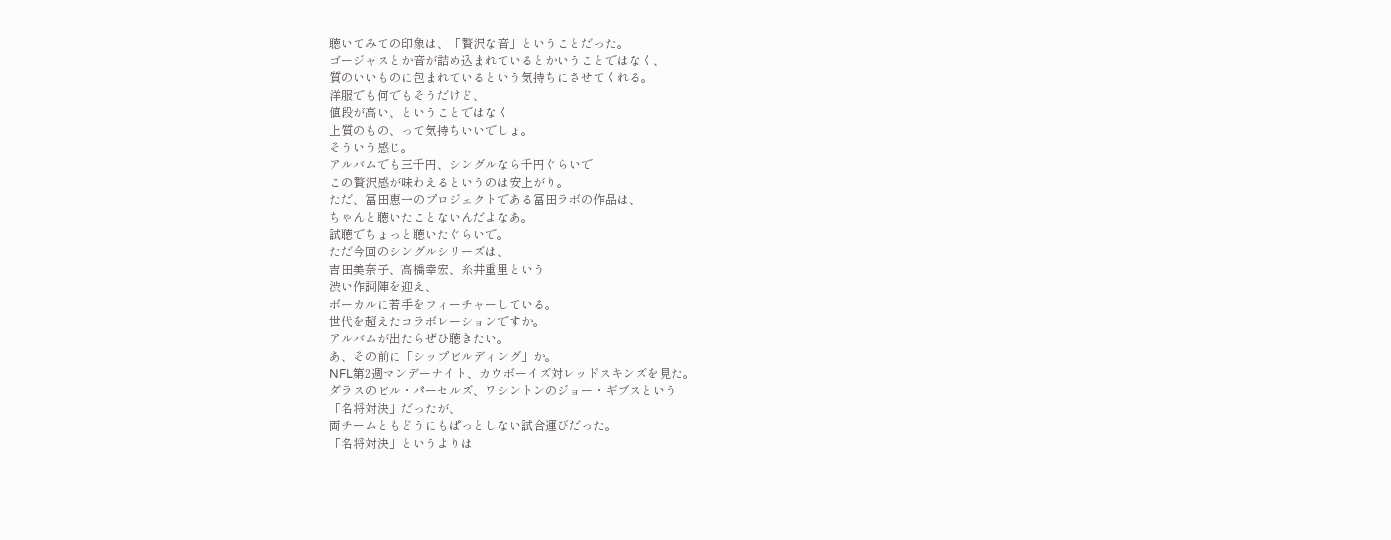聴いてみての印象は、「贅沢な音」ということだった。
ゴージャスとか音が詰め込まれているとかいうことではなく、
質のいいものに包まれているという気持ちにさせてくれる。
洋服でも何でもそうだけど、
値段が高い、ということではなく
上質のもの、って気持ちいいでしょ。
そういう感じ。
アルバムでも三千円、シングルなら千円ぐらいで
この贅沢感が味わえるというのは安上がり。
ただ、冨田恵一のプロジェクトである冨田ラボの作品は、
ちゃんと聴いたことないんだよなあ。
試聴でちょっと聴いたぐらいで。
ただ今回のシングルシリーズは、
吉田美奈子、高橋幸宏、糸井重里という
渋い作詞陣を迎え、
ボーカルに若手をフィーチャーしている。
世代を超えたコラボレーションですか。
アルバムが出たらぜひ聴きたい。
あ、その前に「シップビルディング」か。
NFL第2週マンデーナイト、カウボーイズ対レッドスキンズを見た。
ダラスのビル・パーセルズ、ワシントンのジョー・ギブスという
「名将対決」だったが、
両チームともどうにもぱっとしない試合運びだった。
「名将対決」というよりは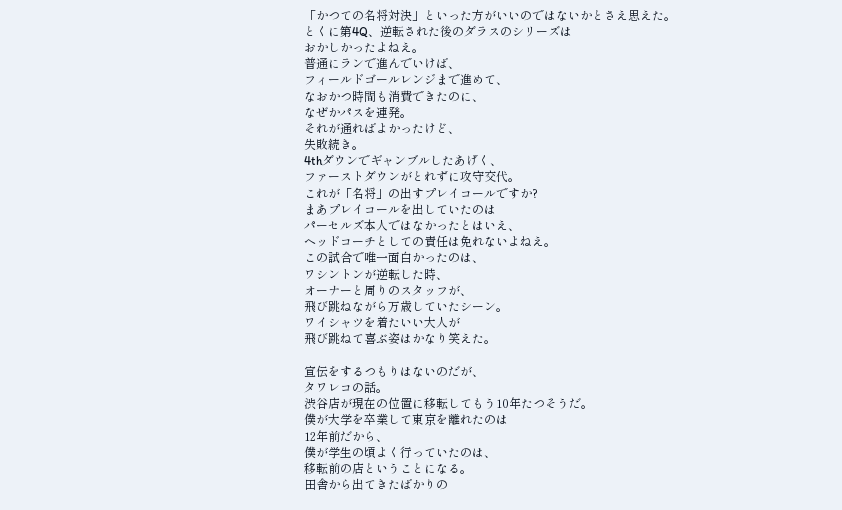「かつての名将対決」といった方がいいのではないかとさえ思えた。
とくに第4Q、逆転された後のダラスのシリーズは
おかしかったよねえ。
普通にランで進んでいけば、
フィールドゴールレンジまで進めて、
なおかつ時間も消費できたのに、
なぜかパスを連発。
それが通ればよかったけど、
失敗続き。
4thダウンでギャンブルしたあげく、
ファーストダウンがとれずに攻守交代。
これが「名将」の出すプレイコールですか?
まあプレイコールを出していたのは
パーセルズ本人ではなかったとはいえ、
ヘッドコーチとしての責任は免れないよねえ。
この試合で唯一面白かったのは、
ワシントンが逆転した時、
オーナーと周りのスタッフが、
飛び跳ねながら万歳していたシーン。
ワイシャツを着たいい大人が
飛び跳ねて喜ぶ姿はかなり笑えた。

宣伝をするつもりはないのだが、
タワレコの話。
渋谷店が現在の位置に移転してもう10年たつそうだ。
僕が大学を卒業して東京を離れたのは
12年前だから、
僕が学生の頃よく行っていたのは、
移転前の店ということになる。
田舎から出てきたばかりの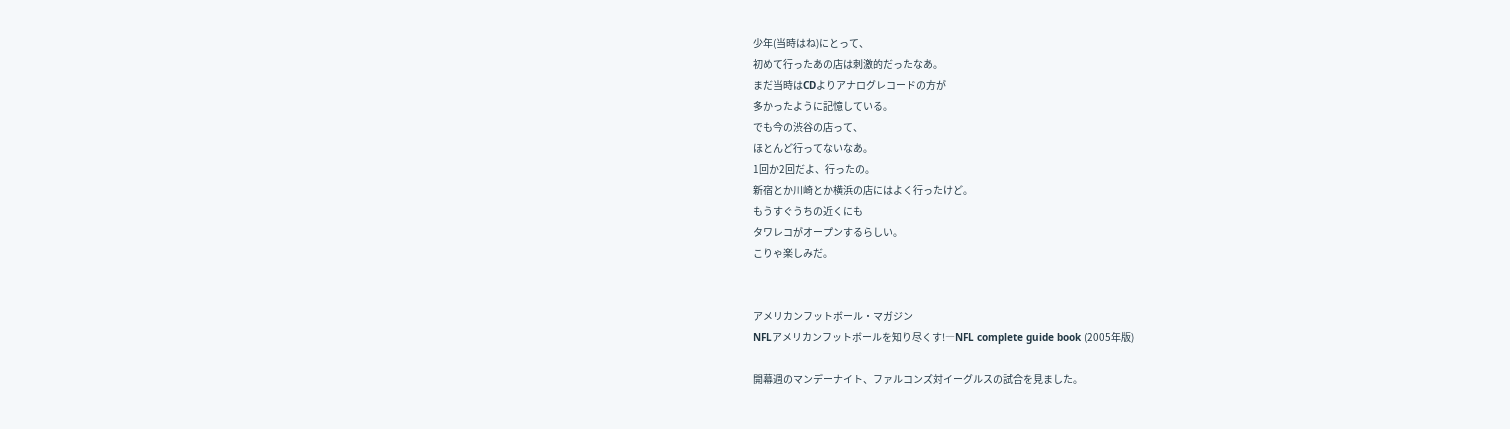少年(当時はね)にとって、
初めて行ったあの店は刺激的だったなあ。
まだ当時はCDよりアナログレコードの方が
多かったように記憶している。
でも今の渋谷の店って、
ほとんど行ってないなあ。
1回か2回だよ、行ったの。
新宿とか川崎とか横浜の店にはよく行ったけど。
もうすぐうちの近くにも
タワレコがオープンするらしい。
こりゃ楽しみだ。


アメリカンフットボール・マガジン
NFLアメリカンフットボールを知り尽くす!―NFL complete guide book (2005年版)

開幕週のマンデーナイト、ファルコンズ対イーグルスの試合を見ました。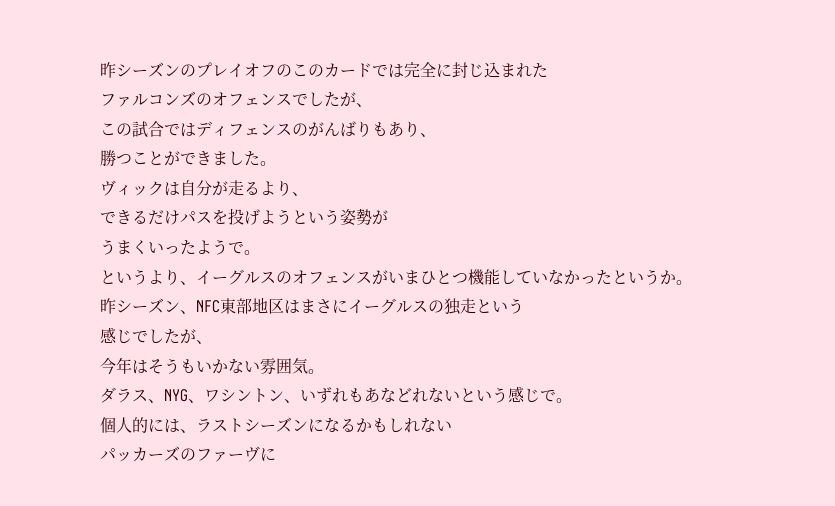昨シーズンのプレイオフのこのカードでは完全に封じ込まれた
ファルコンズのオフェンスでしたが、
この試合ではディフェンスのがんばりもあり、
勝つことができました。
ヴィックは自分が走るより、
できるだけパスを投げようという姿勢が
うまくいったようで。
というより、イーグルスのオフェンスがいまひとつ機能していなかったというか。
昨シーズン、NFC東部地区はまさにイーグルスの独走という
感じでしたが、
今年はそうもいかない雰囲気。
ダラス、NYG、ワシントン、いずれもあなどれないという感じで。
個人的には、ラストシーズンになるかもしれない
パッカーズのファーヴに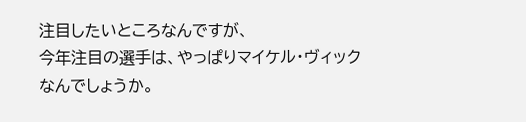注目したいところなんですが、
今年注目の選手は、やっぱりマイケル・ヴィックなんでしょうか。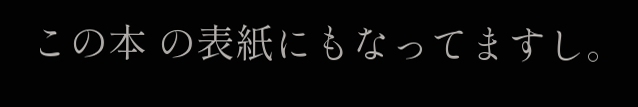この本 の表紙にもなってますし。